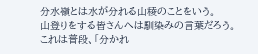分水嶺とは水が分れる山稜のことをいう。
山登りをする皆さんへは馴染みの言葉だろう。
これは普段、「分かれ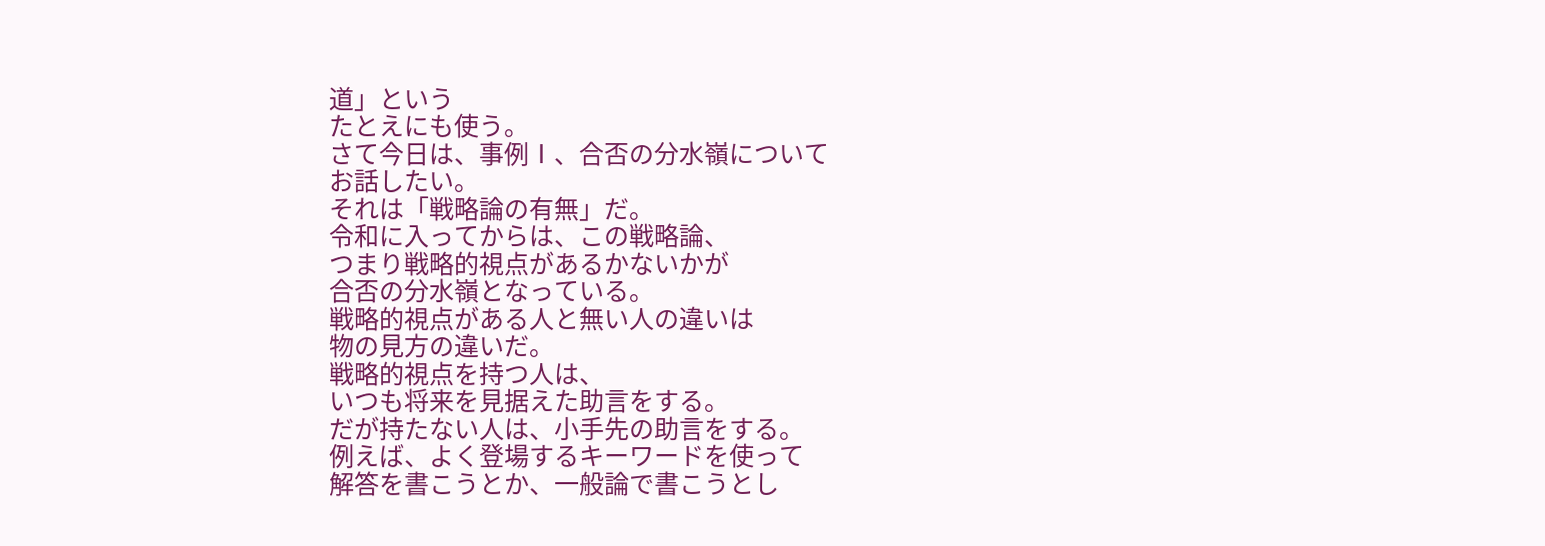道」という
たとえにも使う。
さて今日は、事例Ⅰ、合否の分水嶺について
お話したい。
それは「戦略論の有無」だ。
令和に入ってからは、この戦略論、
つまり戦略的視点があるかないかが
合否の分水嶺となっている。
戦略的視点がある人と無い人の違いは
物の見方の違いだ。
戦略的視点を持つ人は、
いつも将来を見据えた助言をする。
だが持たない人は、小手先の助言をする。
例えば、よく登場するキーワードを使って
解答を書こうとか、一般論で書こうとし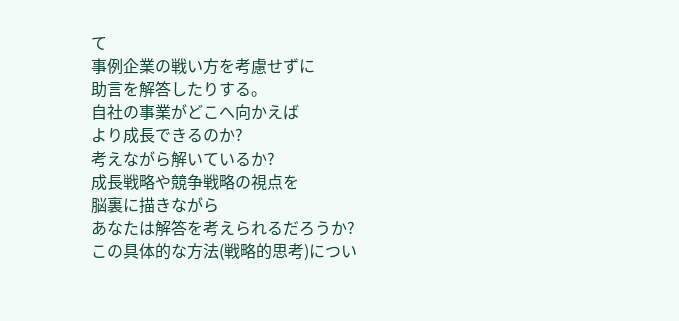て
事例企業の戦い方を考慮せずに
助言を解答したりする。
自社の事業がどこへ向かえば
より成長できるのか?
考えながら解いているか?
成長戦略や競争戦略の視点を
脳裏に描きながら
あなたは解答を考えられるだろうか?
この具体的な方法(戦略的思考)につい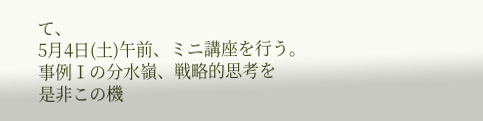て、
5月4日(土)午前、ミニ講座を行う。
事例Ⅰの分水嶺、戦略的思考を
是非この機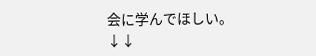会に学んでほしい。↓↓